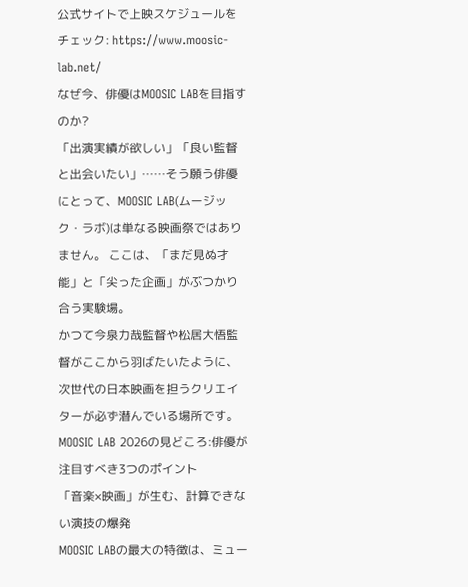公式サイトで上映スケジュールをチェック: https://www.moosic-lab.net/
なぜ今、俳優はMOOSIC LABを目指すのか?
「出演実績が欲しい」「良い監督と出会いたい」……そう願う俳優にとって、MOOSIC LAB(ムージック・ラボ)は単なる映画祭ではありません。 ここは、「まだ見ぬ才能」と「尖った企画」がぶつかり合う実験場。
かつて今泉力哉監督や松居大悟監督がここから羽ばたいたように、次世代の日本映画を担うクリエイターが必ず潜んでいる場所です。
MOOSIC LAB 2026の見どころ:俳優が注目すべき3つのポイント
「音楽×映画」が生む、計算できない演技の爆発
MOOSIC LABの最大の特徴は、ミュー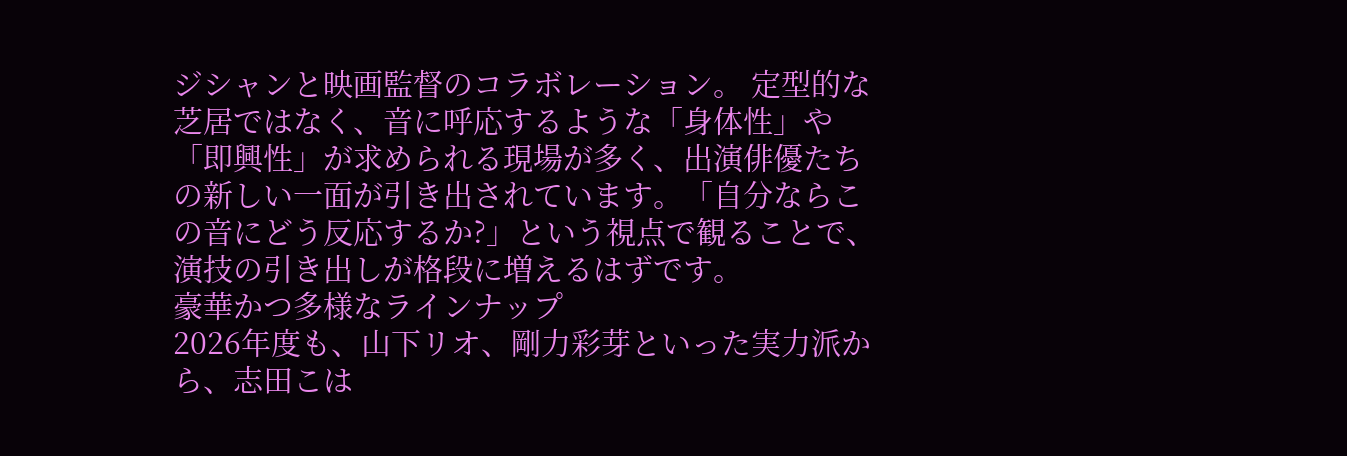ジシャンと映画監督のコラボレーション。 定型的な芝居ではなく、音に呼応するような「身体性」や「即興性」が求められる現場が多く、出演俳優たちの新しい一面が引き出されています。「自分ならこの音にどう反応するか?」という視点で観ることで、演技の引き出しが格段に増えるはずです。
豪華かつ多様なラインナップ
2026年度も、山下リオ、剛力彩芽といった実力派から、志田こは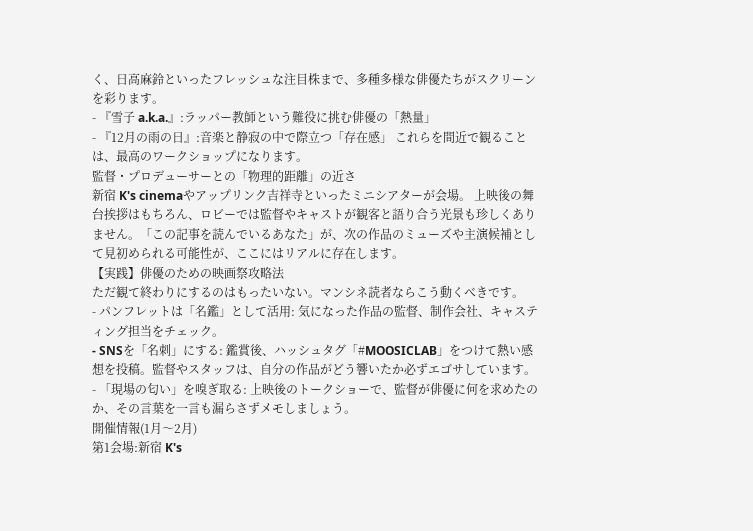く、日高麻鈴といったフレッシュな注目株まで、多種多様な俳優たちがスクリーンを彩ります。
- 『雪子 a.k.a.』:ラッパー教師という難役に挑む俳優の「熱量」
- 『12月の雨の日』:音楽と静寂の中で際立つ「存在感」 これらを間近で観ることは、最高のワークショップになります。
監督・プロデューサーとの「物理的距離」の近さ
新宿 K's cinemaやアップリンク吉祥寺といったミニシアターが会場。 上映後の舞台挨拶はもちろん、ロビーでは監督やキャストが観客と語り合う光景も珍しくありません。「この記事を読んでいるあなた」が、次の作品のミューズや主演候補として見初められる可能性が、ここにはリアルに存在します。
【実践】俳優のための映画祭攻略法
ただ観て終わりにするのはもったいない。マンシネ読者ならこう動くべきです。
- パンフレットは「名鑑」として活用: 気になった作品の監督、制作会社、キャスティング担当をチェック。
- SNSを「名刺」にする: 鑑賞後、ハッシュタグ「#MOOSICLAB」をつけて熱い感想を投稿。監督やスタッフは、自分の作品がどう響いたか必ずエゴサしています。
- 「現場の匂い」を嗅ぎ取る: 上映後のトークショーで、監督が俳優に何を求めたのか、その言葉を一言も漏らさずメモしましょう。
開催情報(1月〜2月)
第1会場:新宿 K's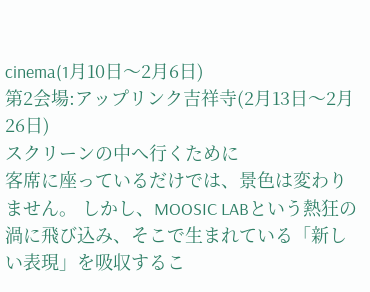cinema(1月10日〜2月6日)
第2会場:アップリンク吉祥寺(2月13日〜2月26日)
スクリーンの中へ行くために
客席に座っているだけでは、景色は変わりません。 しかし、MOOSIC LABという熱狂の渦に飛び込み、そこで生まれている「新しい表現」を吸収するこ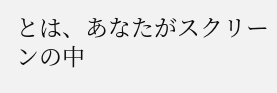とは、あなたがスクリーンの中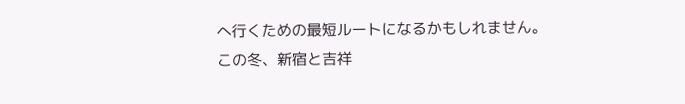へ行くための最短ルートになるかもしれません。
この冬、新宿と吉祥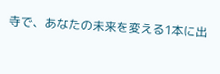寺で、あなたの未来を変える1本に出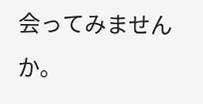会ってみませんか。